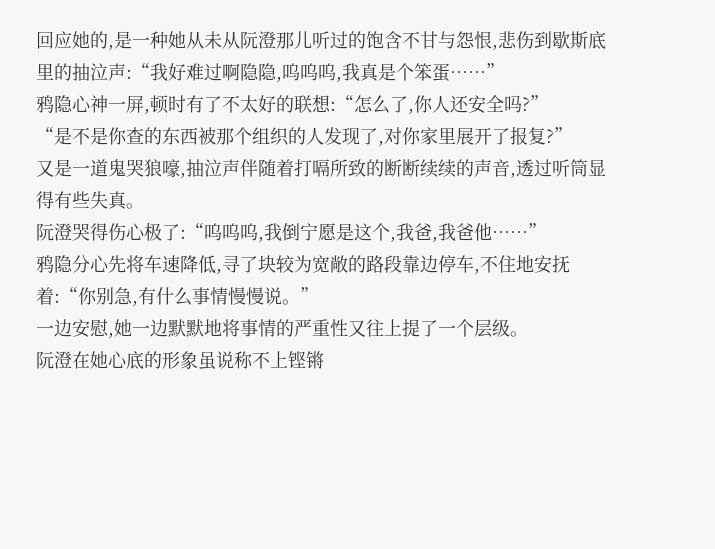回应她的,是一种她从未从阮澄那儿听过的饱含不甘与怨恨,悲伤到歇斯底里的抽泣声:“我好难过啊隐隐,呜呜呜,我真是个笨蛋……”
鸦隐心神一屏,顿时有了不太好的联想:“怎么了,你人还安全吗?”
“是不是你查的东西被那个组织的人发现了,对你家里展开了报复?”
又是一道鬼哭狼嚎,抽泣声伴随着打嗝所致的断断续续的声音,透过听筒显得有些失真。
阮澄哭得伤心极了:“呜呜呜,我倒宁愿是这个,我爸,我爸他……”
鸦隐分心先将车速降低,寻了块较为宽敞的路段靠边停车,不住地安抚着:“你别急,有什么事情慢慢说。”
一边安慰,她一边默默地将事情的严重性又往上提了一个层级。
阮澄在她心底的形象虽说称不上铿锵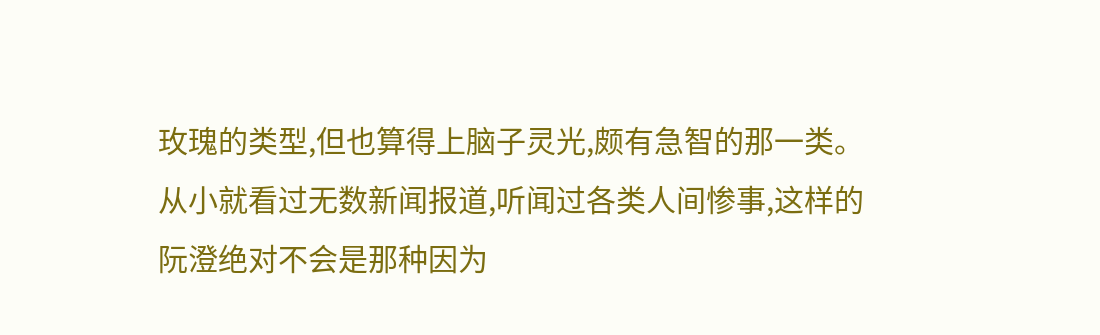玫瑰的类型,但也算得上脑子灵光,颇有急智的那一类。
从小就看过无数新闻报道,听闻过各类人间惨事,这样的阮澄绝对不会是那种因为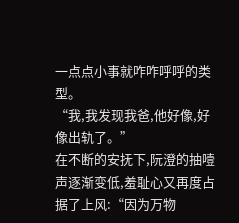一点点小事就咋咋呼呼的类型。
“我,我发现我爸,他好像,好像出轨了。”
在不断的安抚下,阮澄的抽噎声逐渐变低,羞耻心又再度占据了上风:“因为万物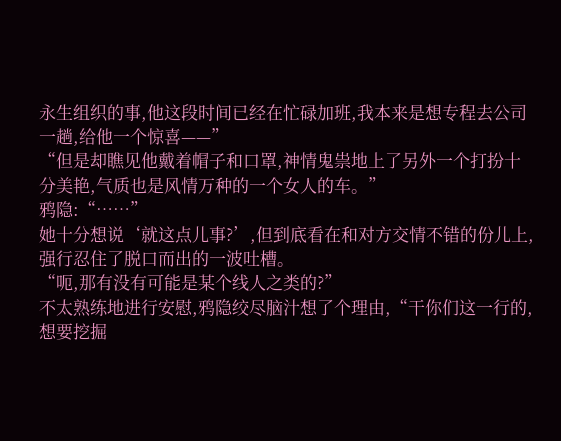永生组织的事,他这段时间已经在忙碌加班,我本来是想专程去公司一趟,给他一个惊喜——”
“但是却瞧见他戴着帽子和口罩,神情鬼祟地上了另外一个打扮十分美艳,气质也是风情万种的一个女人的车。”
鸦隐:“……”
她十分想说‘就这点儿事?’,但到底看在和对方交情不错的份儿上,强行忍住了脱口而出的一波吐槽。
“呃,那有没有可能是某个线人之类的?”
不太熟练地进行安慰,鸦隐绞尽脑汁想了个理由,“干你们这一行的,想要挖掘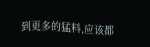到更多的猛料,应该都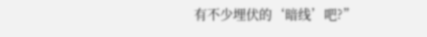有不少埋伏的‘暗线’吧?”